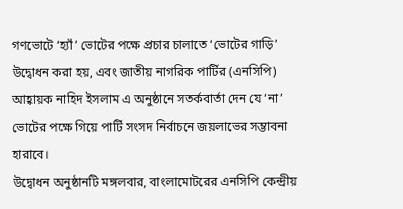গণভোটে ‘হ্যাঁ’ ভোটের পক্ষে প্রচার চালাতে ‘ভোটের গাড়ি’ উদ্বোধন করা হয়, এবং জাতীয় নাগরিক পার্টির (এনসিপি) আহ্বায়ক নাহিদ ইসলাম এ অনুষ্ঠানে সতর্কবার্তা দেন যে ‘না’ ভোটের পক্ষে গিয়ে পার্টি সংসদ নির্বাচনে জয়লাভের সম্ভাবনা হারাবে।
উদ্বোধন অনুষ্ঠানটি মঙ্গলবার, বাংলামোটরের এনসিপি কেন্দ্রীয়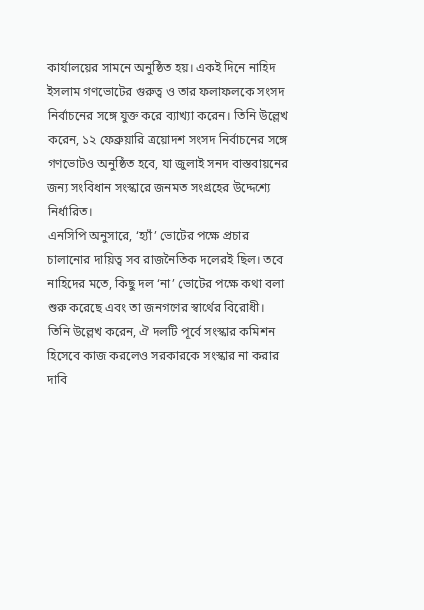কার্যালয়ের সামনে অনুষ্ঠিত হয়। একই দিনে নাহিদ ইসলাম গণভোটের গুরুত্ব ও তার ফলাফলকে সংসদ নির্বাচনের সঙ্গে যুক্ত করে ব্যাখ্যা করেন। তিনি উল্লেখ করেন, ১২ ফেব্রুয়ারি ত্রয়োদশ সংসদ নির্বাচনের সঙ্গে গণভোটও অনুষ্ঠিত হবে, যা জুলাই সনদ বাস্তবায়নের জন্য সংবিধান সংস্কারে জনমত সংগ্রহের উদ্দেশ্যে নির্ধারিত।
এনসিপি অনুসারে, ‘হ্যাঁ’ ভোটের পক্ষে প্রচার চালানোর দায়িত্ব সব রাজনৈতিক দলেরই ছিল। তবে নাহিদের মতে, কিছু দল ‘না’ ভোটের পক্ষে কথা বলা শুরু করেছে এবং তা জনগণের স্বার্থের বিরোধী। তিনি উল্লেখ করেন, ঐ দলটি পূর্বে সংস্কার কমিশন হিসেবে কাজ করলেও সরকারকে সংস্কার না করার দাবি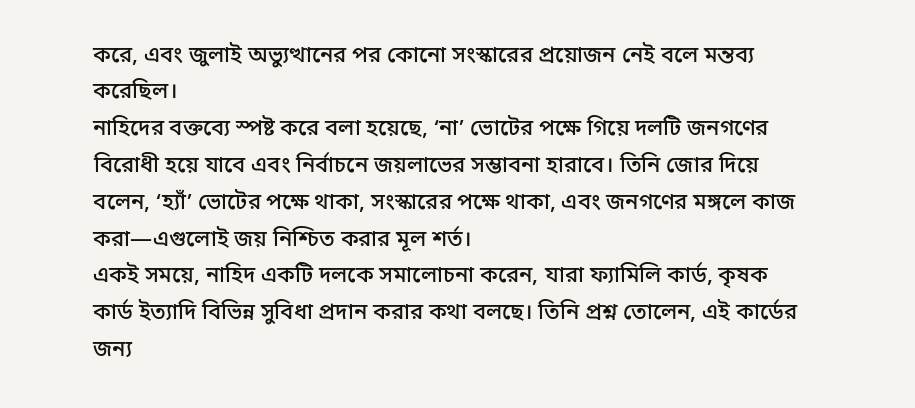করে, এবং জুলাই অভ্যুত্থানের পর কোনো সংস্কারের প্রয়োজন নেই বলে মন্তব্য করেছিল।
নাহিদের বক্তব্যে স্পষ্ট করে বলা হয়েছে, ‘না’ ভোটের পক্ষে গিয়ে দলটি জনগণের বিরোধী হয়ে যাবে এবং নির্বাচনে জয়লাভের সম্ভাবনা হারাবে। তিনি জোর দিয়ে বলেন, ‘হ্যাঁ’ ভোটের পক্ষে থাকা, সংস্কারের পক্ষে থাকা, এবং জনগণের মঙ্গলে কাজ করা—এগুলোই জয় নিশ্চিত করার মূল শর্ত।
একই সময়ে, নাহিদ একটি দলকে সমালোচনা করেন, যারা ফ্যামিলি কার্ড, কৃষক কার্ড ইত্যাদি বিভিন্ন সুবিধা প্রদান করার কথা বলছে। তিনি প্রশ্ন তোলেন, এই কার্ডের জন্য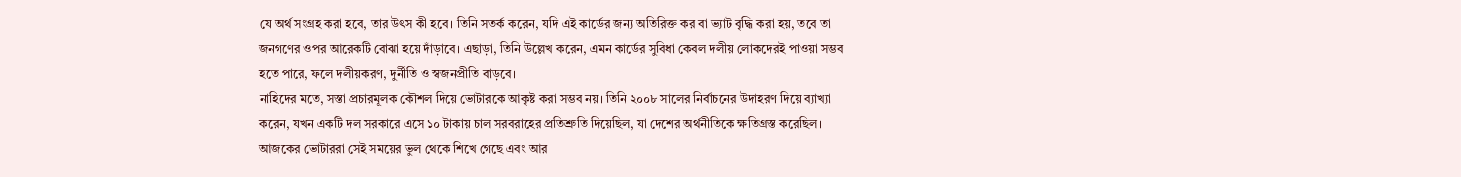যে অর্থ সংগ্রহ করা হবে, তার উৎস কী হবে। তিনি সতর্ক করেন, যদি এই কার্ডের জন্য অতিরিক্ত কর বা ভ্যাট বৃদ্ধি করা হয়, তবে তা জনগণের ওপর আরেকটি বোঝা হয়ে দাঁড়াবে। এছাড়া, তিনি উল্লেখ করেন, এমন কার্ডের সুবিধা কেবল দলীয় লোকদেরই পাওয়া সম্ভব হতে পারে, ফলে দলীয়করণ, দুর্নীতি ও স্বজনপ্রীতি বাড়বে।
নাহিদের মতে, সস্তা প্রচারমূলক কৌশল দিয়ে ভোটারকে আকৃষ্ট করা সম্ভব নয়। তিনি ২০০৮ সালের নির্বাচনের উদাহরণ দিয়ে ব্যাখ্যা করেন, যখন একটি দল সরকারে এসে ১০ টাকায় চাল সরবরাহের প্রতিশ্রুতি দিয়েছিল, যা দেশের অর্থনীতিকে ক্ষতিগ্রস্ত করেছিল। আজকের ভোটাররা সেই সময়ের ভুল থেকে শিখে গেছে এবং আর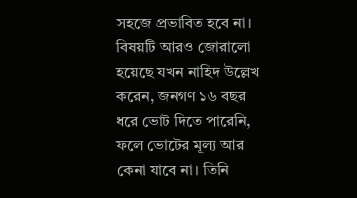সহজে প্রভাবিত হবে না।
বিষয়টি আরও জোরালো হয়েছে যখন নাহিদ উল্লেখ করেন, জনগণ ১৬ বছর ধরে ভোট দিতে পারেনি, ফলে ভোটের মূল্য আর কেনা যাবে না। তিনি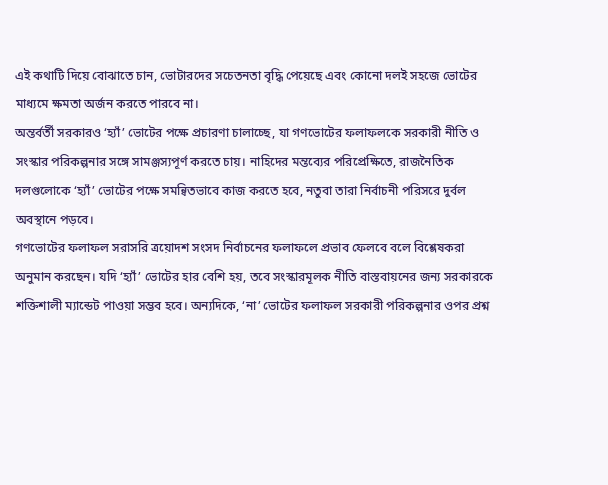এই কথাটি দিয়ে বোঝাতে চান, ভোটারদের সচেতনতা বৃদ্ধি পেয়েছে এবং কোনো দলই সহজে ভোটের মাধ্যমে ক্ষমতা অর্জন করতে পারবে না।
অন্তর্বর্তী সরকারও ‘হ্যাঁ’ ভোটের পক্ষে প্রচারণা চালাচ্ছে, যা গণভোটের ফলাফলকে সরকারী নীতি ও সংস্কার পরিকল্পনার সঙ্গে সামঞ্জস্যপূর্ণ করতে চায়। নাহিদের মন্তব্যের পরিপ্রেক্ষিতে, রাজনৈতিক দলগুলোকে ‘হ্যাঁ’ ভোটের পক্ষে সমন্বিতভাবে কাজ করতে হবে, নতুবা তারা নির্বাচনী পরিসরে দুর্বল অবস্থানে পড়বে।
গণভোটের ফলাফল সরাসরি ত্রয়োদশ সংসদ নির্বাচনের ফলাফলে প্রভাব ফেলবে বলে বিশ্লেষকরা অনুমান করছেন। যদি ‘হ্যাঁ’ ভোটের হার বেশি হয়, তবে সংস্কারমূলক নীতি বাস্তবায়নের জন্য সরকারকে শক্তিশালী ম্যান্ডেট পাওয়া সম্ভব হবে। অন্যদিকে, ‘না’ ভোটের ফলাফল সরকারী পরিকল্পনার ওপর প্রশ্ন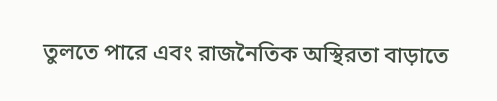তুলতে পারে এবং রাজনৈতিক অস্থিরতা বাড়াতে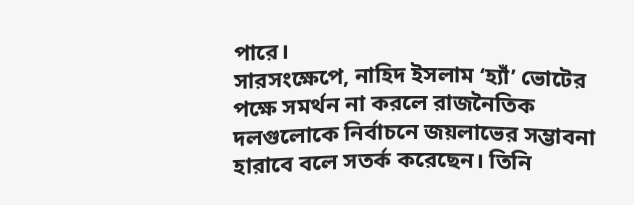পারে।
সারসংক্ষেপে, নাহিদ ইসলাম ‘হ্যাঁ’ ভোটের পক্ষে সমর্থন না করলে রাজনৈতিক দলগুলোকে নির্বাচনে জয়লাভের সম্ভাবনা হারাবে বলে সতর্ক করেছেন। তিনি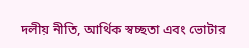দলীয় নীতি, আর্থিক স্বচ্ছতা এবং ভোটার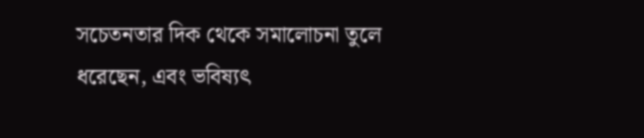সচেতনতার দিক থেকে সমালোচনা তুলে ধরেছেন, এবং ভবিষ্যৎ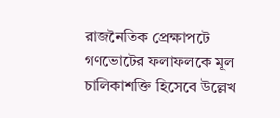রাজনৈতিক প্রেক্ষাপটে গণভোটের ফলাফলকে মূল চালিকাশক্তি হিসেবে উল্লেখ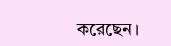করেছেন।